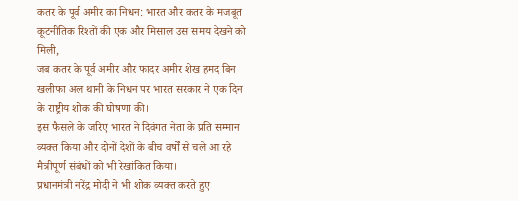कतर के पूर्व अमीर का निधन: भारत और कतर के मजबूत कूटनीतिक रिश्तों की एक और मिसाल उस समय देखने को मिली,
जब कतर के पूर्व अमीर और फादर अमीर शेख हमद बिन खलीफा अल थानी के निधन पर भारत सरकार ने एक दिन के राष्ट्रीय शोक की घोषणा की।
इस फैसले के जरिए भारत ने दिवंगत नेता के प्रति सम्मान व्यक्त किया और दोनों देशों के बीच वर्षों से चले आ रहे मैत्रीपूर्ण संबंधों को भी रेखांकित किया।
प्रधानमंत्री नरेंद्र मोदी ने भी शोक व्यक्त करते हुए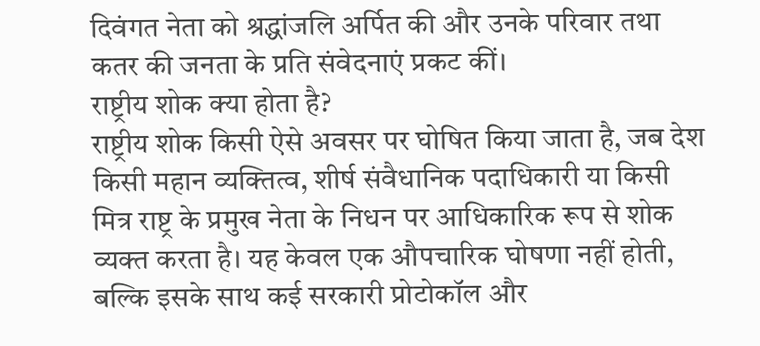दिवंगत नेता को श्रद्धांजलि अर्पित की और उनके परिवार तथा कतर की जनता के प्रति संवेदनाएं प्रकट कीं।
राष्ट्रीय शोक क्या होता है?
राष्ट्रीय शोक किसी ऐसे अवसर पर घोषित किया जाता है, जब देश किसी महान व्यक्तित्व, शीर्ष संवैधानिक पदाधिकारी या किसी मित्र राष्ट्र के प्रमुख नेता के निधन पर आधिकारिक रूप से शोक व्यक्त करता है। यह केवल एक औपचारिक घोषणा नहीं होती, बल्कि इसके साथ कई सरकारी प्रोटोकॉल और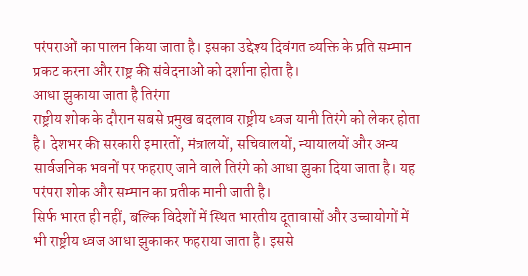परंपराओं का पालन किया जाता है। इसका उद्देश्य दिवंगत व्यक्ति के प्रति सम्मान प्रकट करना और राष्ट्र की संवेदनाओं को दर्शाना होता है।
आधा झुकाया जाता है तिरंगा
राष्ट्रीय शोक के दौरान सबसे प्रमुख बदलाव राष्ट्रीय ध्वज यानी तिरंगे को लेकर होता है। देशभर की सरकारी इमारतों, मंत्रालयों, सचिवालयों, न्यायालयों और अन्य सार्वजनिक भवनों पर फहराए जाने वाले तिरंगे को आधा झुका दिया जाता है। यह परंपरा शोक और सम्मान का प्रतीक मानी जाती है।
सिर्फ भारत ही नहीं, बल्कि विदेशों में स्थित भारतीय दूतावासों और उच्चायोगों में भी राष्ट्रीय ध्वज आधा झुकाकर फहराया जाता है। इससे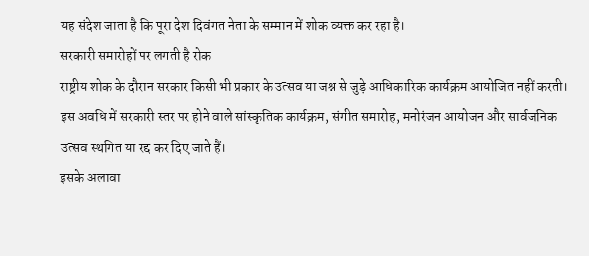यह संदेश जाता है कि पूरा देश दिवंगत नेता के सम्मान में शोक व्यक्त कर रहा है।
सरकारी समारोहों पर लगती है रोक
राष्ट्रीय शोक के दौरान सरकार किसी भी प्रकार के उत्सव या जश्न से जुड़े आधिकारिक कार्यक्रम आयोजित नहीं करती। इस अवधि में सरकारी स्तर पर होने वाले सांस्कृतिक कार्यक्रम, संगीत समारोह, मनोरंजन आयोजन और सार्वजनिक उत्सव स्थगित या रद्द कर दिए जाते हैं।
इसके अलावा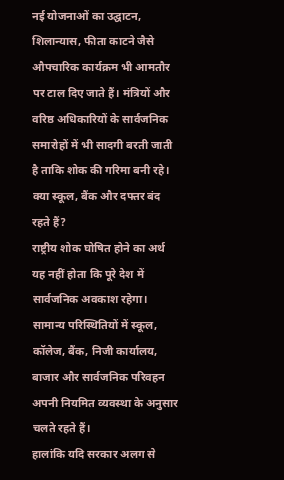नई योजनाओं का उद्घाटन, शिलान्यास, फीता काटने जैसे औपचारिक कार्यक्रम भी आमतौर पर टाल दिए जाते हैं। मंत्रियों और वरिष्ठ अधिकारियों के सार्वजनिक समारोहों में भी सादगी बरती जाती है ताकि शोक की गरिमा बनी रहे।
क्या स्कूल, बैंक और दफ्तर बंद रहते हैं?
राष्ट्रीय शोक घोषित होने का अर्थ यह नहीं होता कि पूरे देश में सार्वजनिक अवकाश रहेगा। सामान्य परिस्थितियों में स्कूल, कॉलेज, बैंक, निजी कार्यालय, बाजार और सार्वजनिक परिवहन अपनी नियमित व्यवस्था के अनुसार चलते रहते हैं।
हालांकि यदि सरकार अलग से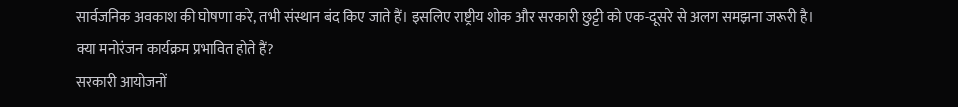सार्वजनिक अवकाश की घोषणा करे, तभी संस्थान बंद किए जाते हैं। इसलिए राष्ट्रीय शोक और सरकारी छुट्टी को एक-दूसरे से अलग समझना जरूरी है।
क्या मनोरंजन कार्यक्रम प्रभावित होते हैं?
सरकारी आयोजनों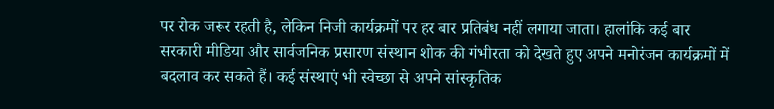पर रोक जरूर रहती है, लेकिन निजी कार्यक्रमों पर हर बार प्रतिबंध नहीं लगाया जाता। हालांकि कई बार सरकारी मीडिया और सार्वजनिक प्रसारण संस्थान शोक की गंभीरता को देखते हुए अपने मनोरंजन कार्यक्रमों में बदलाव कर सकते हैं। कई संस्थाएं भी स्वेच्छा से अपने सांस्कृतिक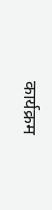कार्यक्रम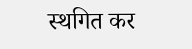स्थगित कर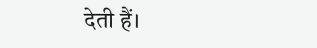देती हैं।